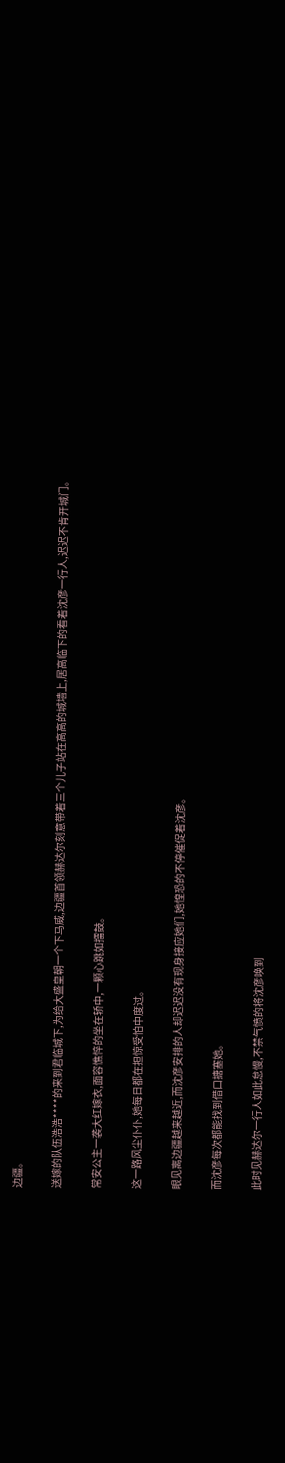边疆。

送嫁的队伍浩浩****的来到君临城下,为给大盛皇朝一个下马威,边疆首领赫达尔刻意带着三个儿子站在高高的城墙上,居高临下的看着沈彦一行人,迟迟不肯开城门。

常安公主一袭大红嫁衣,面容憔悴的坐在轿中,一颗心跳如擂鼓。

这一路风尘仆仆,她每日都在担惊受怕中度过。

眼见离边疆越来越近,而沈彦安排的人却迟迟没有现身接应她们,她惶恐的不停催促着沈彦。

而沈彦每次都能找到借口搪塞她。

此时见赫达尔一行人如此怠慢,不禁气愤的将沈彦唤到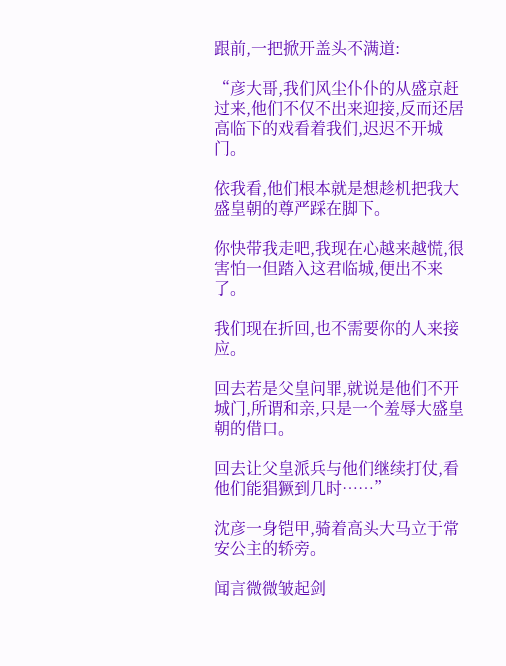跟前,一把掀开盖头不满道:

“彦大哥,我们风尘仆仆的从盛京赶过来,他们不仅不出来迎接,反而还居高临下的戏看着我们,迟迟不开城门。

依我看,他们根本就是想趁机把我大盛皇朝的尊严踩在脚下。

你快带我走吧,我现在心越来越慌,很害怕一但踏入这君临城,便出不来了。

我们现在折回,也不需要你的人来接应。

回去若是父皇问罪,就说是他们不开城门,所谓和亲,只是一个羞辱大盛皇朝的借口。

回去让父皇派兵与他们继续打仗,看他们能猖獗到几时……”

沈彦一身铠甲,骑着高头大马立于常安公主的轿旁。

闻言微微皱起剑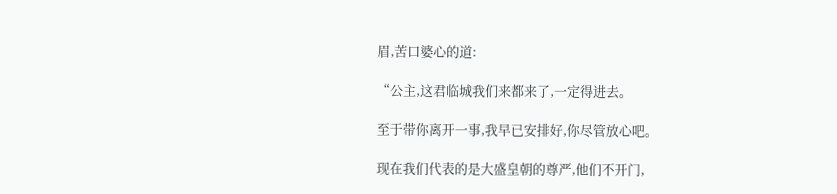眉,苦口婆心的道:

“公主,这君临城我们来都来了,一定得进去。

至于带你离开一事,我早已安排好,你尽管放心吧。

现在我们代表的是大盛皇朝的尊严,他们不开门,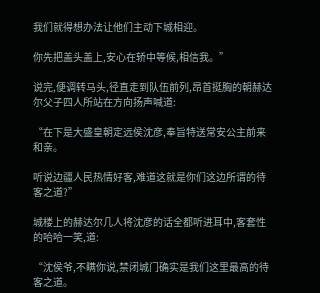我们就得想办法让他们主动下城相迎。

你先把盖头盖上,安心在轿中等候,相信我。”

说完,便调转马头,径直走到队伍前列,昂首挺胸的朝赫达尔父子四人所站在方向扬声喊道:

“在下是大盛皇朝定远侯沈彦,奉旨特送常安公主前来和亲。

听说边疆人民热情好客,难道这就是你们这边所谓的待客之道?”

城楼上的赫达尔几人将沈彦的话全都听进耳中,客套性的哈哈一笑,道:

“沈侯爷,不瞒你说,禁闭城门确实是我们这里最高的待客之道。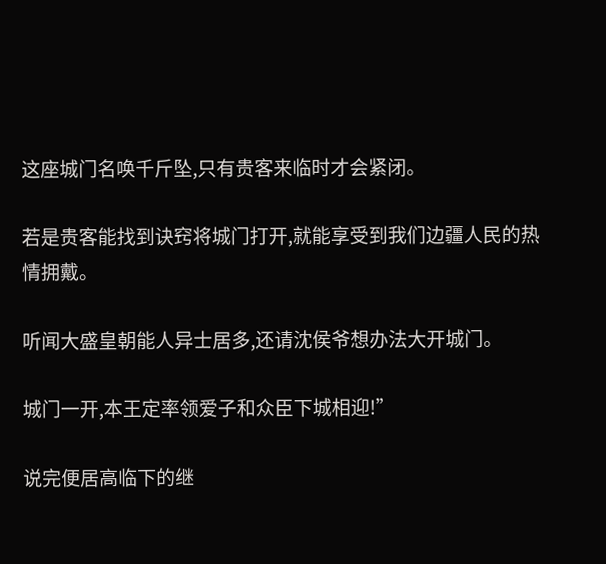这座城门名唤千斤坠,只有贵客来临时才会紧闭。

若是贵客能找到诀窍将城门打开,就能享受到我们边疆人民的热情拥戴。

听闻大盛皇朝能人异士居多,还请沈侯爷想办法大开城门。

城门一开,本王定率领爱子和众臣下城相迎!”

说完便居高临下的继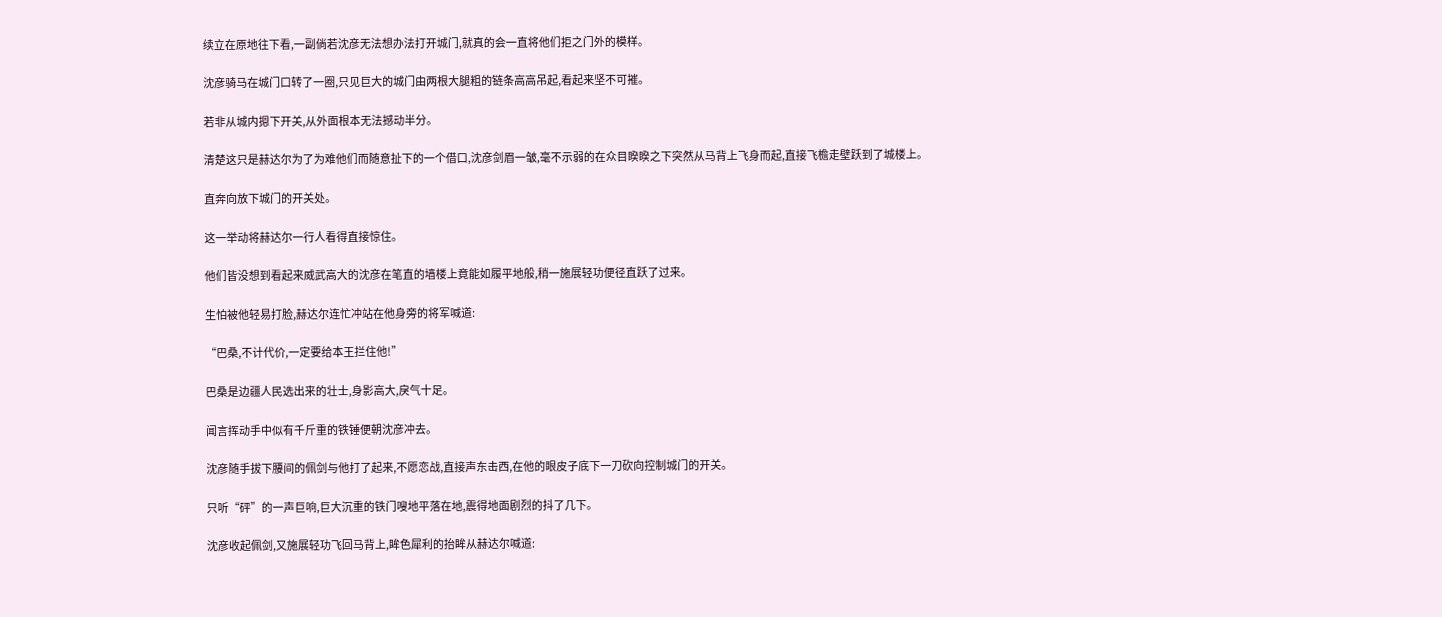续立在原地往下看,一副倘若沈彦无法想办法打开城门,就真的会一直将他们拒之门外的模样。

沈彦骑马在城门口转了一圈,只见巨大的城门由两根大腿粗的链条高高吊起,看起来坚不可摧。

若非从城内摁下开关,从外面根本无法撼动半分。

清楚这只是赫达尔为了为难他们而随意扯下的一个借口,沈彦剑眉一皱,毫不示弱的在众目睽睽之下突然从马背上飞身而起,直接飞檐走壁跃到了城楼上。

直奔向放下城门的开关处。

这一举动将赫达尔一行人看得直接惊住。

他们皆没想到看起来威武高大的沈彦在笔直的墙楼上竟能如履平地般,稍一施展轻功便径直跃了过来。

生怕被他轻易打脸,赫达尔连忙冲站在他身旁的将军喊道:

“巴桑,不计代价,一定要给本王拦住他!”

巴桑是边疆人民选出来的壮士,身影高大,戾气十足。

闻言挥动手中似有千斤重的铁锤便朝沈彦冲去。

沈彦随手拔下腰间的佩剑与他打了起来,不愿恋战,直接声东击西,在他的眼皮子底下一刀砍向控制城门的开关。

只听“砰”的一声巨响,巨大沉重的铁门嗖地平落在地,震得地面剧烈的抖了几下。

沈彦收起佩剑,又施展轻功飞回马背上,眸色犀利的抬眸从赫达尔喊道: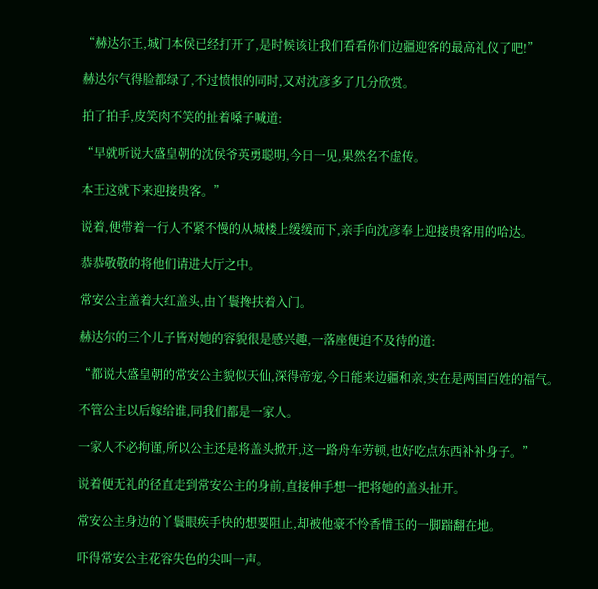“赫达尔王,城门本侯已经打开了,是时候该让我们看看你们边疆迎客的最高礼仪了吧!”

赫达尔气得脸都绿了,不过愤恨的同时,又对沈彦多了几分欣赏。

拍了拍手,皮笑肉不笑的扯着嗓子喊道:

“早就听说大盛皇朝的沈侯爷英勇聪明,今日一见,果然名不虚传。

本王这就下来迎接贵客。”

说着,便带着一行人不紧不慢的从城楼上缓缓而下,亲手向沈彦奉上迎接贵客用的哈达。

恭恭敬敬的将他们请进大厅之中。

常安公主盖着大红盖头,由丫鬟搀扶着入门。

赫达尔的三个儿子皆对她的容貌很是感兴趣,一落座便迫不及待的道:

“都说大盛皇朝的常安公主貌似天仙,深得帝宠,今日能来边疆和亲,实在是两国百姓的福气。

不管公主以后嫁给谁,同我们都是一家人。

一家人不必拘谨,所以公主还是将盖头掀开,这一路舟车劳顿,也好吃点东西补补身子。”

说着便无礼的径直走到常安公主的身前,直接伸手想一把将她的盖头扯开。

常安公主身边的丫鬟眼疾手快的想要阻止,却被他豪不怜香惜玉的一脚踹翻在地。

吓得常安公主花容失色的尖叫一声。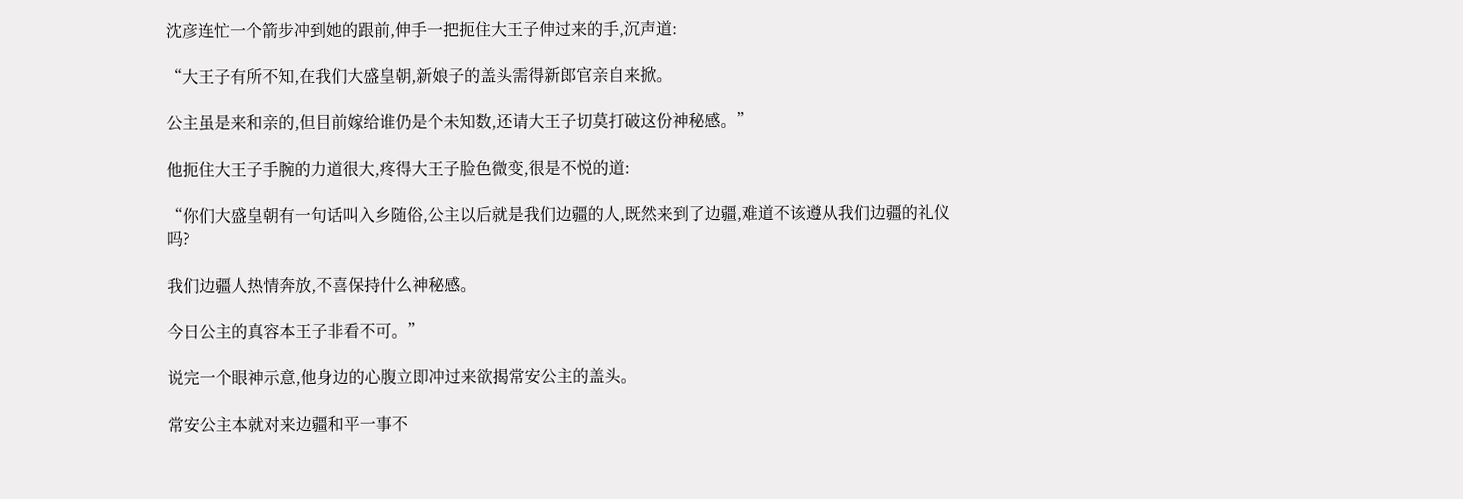沈彦连忙一个箭步冲到她的跟前,伸手一把扼住大王子伸过来的手,沉声道:

“大王子有所不知,在我们大盛皇朝,新娘子的盖头需得新郎官亲自来掀。

公主虽是来和亲的,但目前嫁给谁仍是个未知数,还请大王子切莫打破这份神秘感。”

他扼住大王子手腕的力道很大,疼得大王子脸色微变,很是不悦的道:

“你们大盛皇朝有一句话叫入乡随俗,公主以后就是我们边疆的人,既然来到了边疆,难道不该遵从我们边疆的礼仪吗?

我们边疆人热情奔放,不喜保持什么神秘感。

今日公主的真容本王子非看不可。”

说完一个眼神示意,他身边的心腹立即冲过来欲揭常安公主的盖头。

常安公主本就对来边疆和平一事不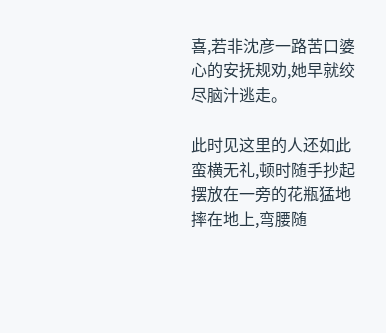喜,若非沈彦一路苦口婆心的安抚规劝,她早就绞尽脑汁逃走。

此时见这里的人还如此蛮横无礼,顿时随手抄起摆放在一旁的花瓶猛地摔在地上,弯腰随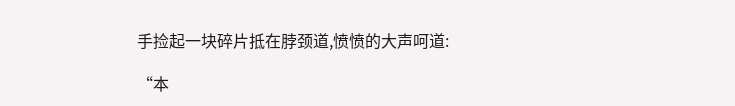手捡起一块碎片抵在脖颈道,愤愤的大声呵道:

“本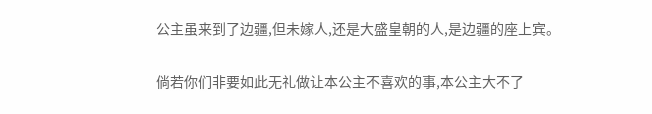公主虽来到了边疆,但未嫁人,还是大盛皇朝的人,是边疆的座上宾。

倘若你们非要如此无礼做让本公主不喜欢的事,本公主大不了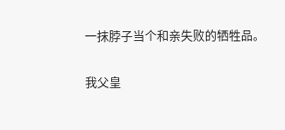一抹脖子当个和亲失败的牺牲品。

我父皇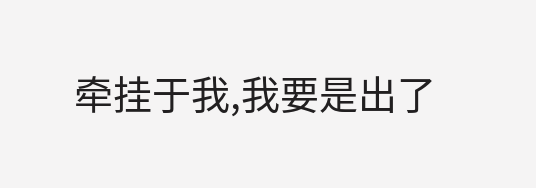牵挂于我,我要是出了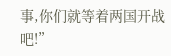事,你们就等着两国开战吧!”